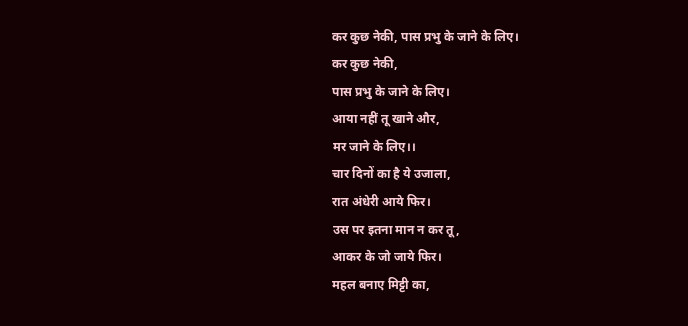कर कुछ नेकी, पास प्रभु के जाने के लिए।
कर कुछ नेकी,
पास प्रभु के जाने के लिए।
आया नहीं तू खाने और,
मर जाने के लिए।।
चार दिनों का है ये उजाला,
रात अंधेरी आये फिर।
उस पर इतना मान न कर तू,
आकर के जो जाये फिर।
महल बनाए मिट्टी का,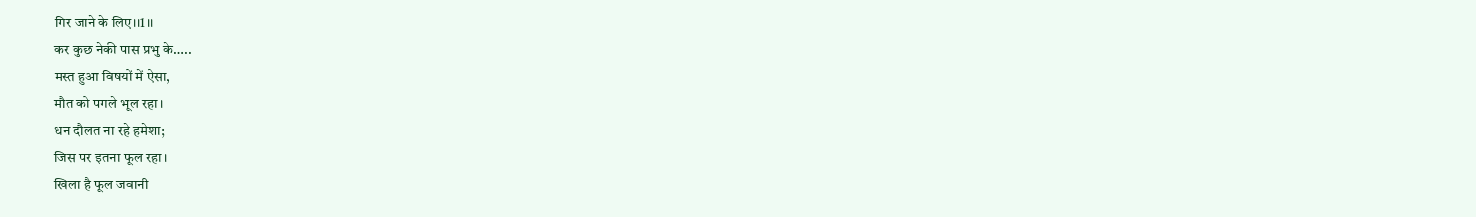गिर जाने के लिए।।1।।
कर कुछ नेकी पास प्रभु के…..
मस्त हुआ विषयों में ऐसा,
मौत को पगले भूल रहा।
धन दौलत ना रहे हमेशा;
जिस पर इतना फूल रहा।
खिला है फूल जवानी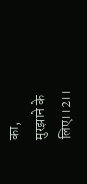का,
मुरझाने के लिए।।2।।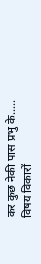कर कुछ नेकी पास प्रभु के…..
विषय विकारों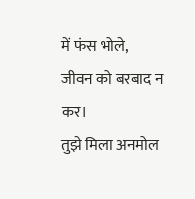में फंस भोले,
जीवन को बरबाद न कर।
तुझे मिला अनमोल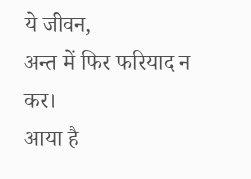ये जीवन,
अन्त में फिर फरियाद न कर।
आया है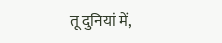तू दुनियां में,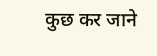कुछ कर जाने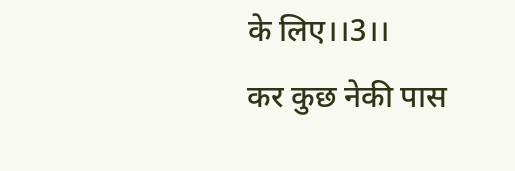के लिए।।3।।
कर कुछ नेकी पास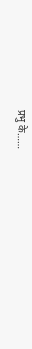प्रभु के……